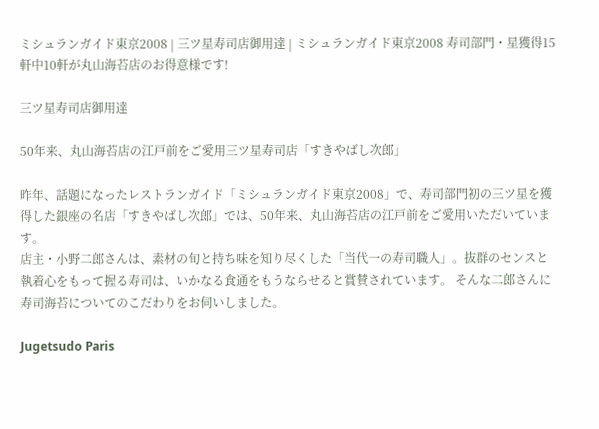ミシュランガイド東京2008 | 三ツ星寿司店御用達 | ミシュランガイド東京2008 寿司部門・星獲得15軒中10軒が丸山海苔店のお得意様です!

三ツ星寿司店御用達

50年来、丸山海苔店の江戸前をご愛用三ツ星寿司店「すきやばし次郎」

昨年、話題になったレストランガイド「ミシュランガイド東京2008」で、寿司部門初の三ツ星を獲得した銀座の名店「すきやばし次郎」では、50年来、丸山海苔店の江戸前をご愛用いただいています。
店主・小野二郎さんは、素材の旬と持ち味を知り尽くした「当代一の寿司職人」。抜群のセンスと執着心をもって握る寿司は、いかなる食通をもうならせると賞賛されています。 そんな二郎さんに寿司海苔についてのこだわりをお伺いしました。

Jugetsudo Paris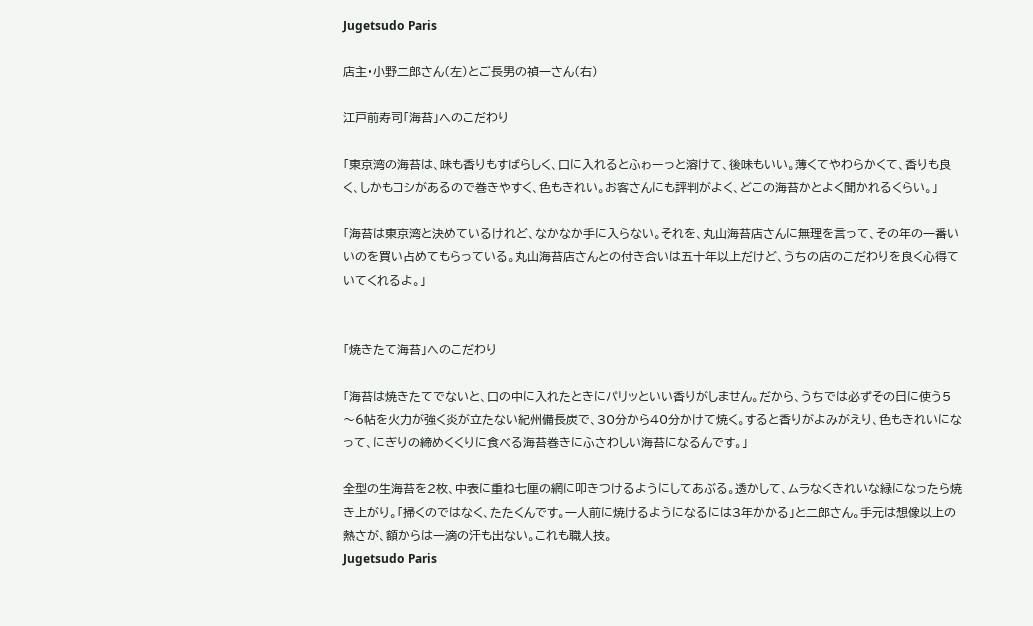Jugetsudo Paris

店主・小野二郎さん(左)とご長男の禎一さん(右)

江戸前寿司「海苔」へのこだわり

「東京湾の海苔は、味も香りもすばらしく、口に入れるとふゎーっと溶けて、後味もいい。薄くてやわらかくて、香りも良く、しかもコシがあるので巻きやすく、色もきれい。お客さんにも評判がよく、どこの海苔かとよく聞かれるくらい。」

「海苔は東京湾と決めているけれど、なかなか手に入らない。それを、丸山海苔店さんに無理を言って、その年の一番いいのを買い占めてもらっている。丸山海苔店さんとの付き合いは五十年以上だけど、うちの店のこだわりを良く心得ていてくれるよ。」


「焼きたて海苔」へのこだわり

「海苔は焼きたてでないと、口の中に入れたときにパリッといい香りがしません。だから、うちでは必ずその日に使う5〜6帖を火力が強く炎が立たない紀州備長炭で、30分から40分かけて焼く。すると香りがよみがえり、色もきれいになって、にぎりの締めくくりに食べる海苔巻きにふさわしい海苔になるんです。」

全型の生海苔を2枚、中表に重ね七厘の網に叩きつけるようにしてあぶる。透かして、ムラなくきれいな緑になったら焼き上がり。「掃くのではなく、たたくんです。一人前に焼けるようになるには3年かかる」と二郎さん。手元は想像以上の熱さが、額からは一滴の汗も出ない。これも職人技。
Jugetsudo Paris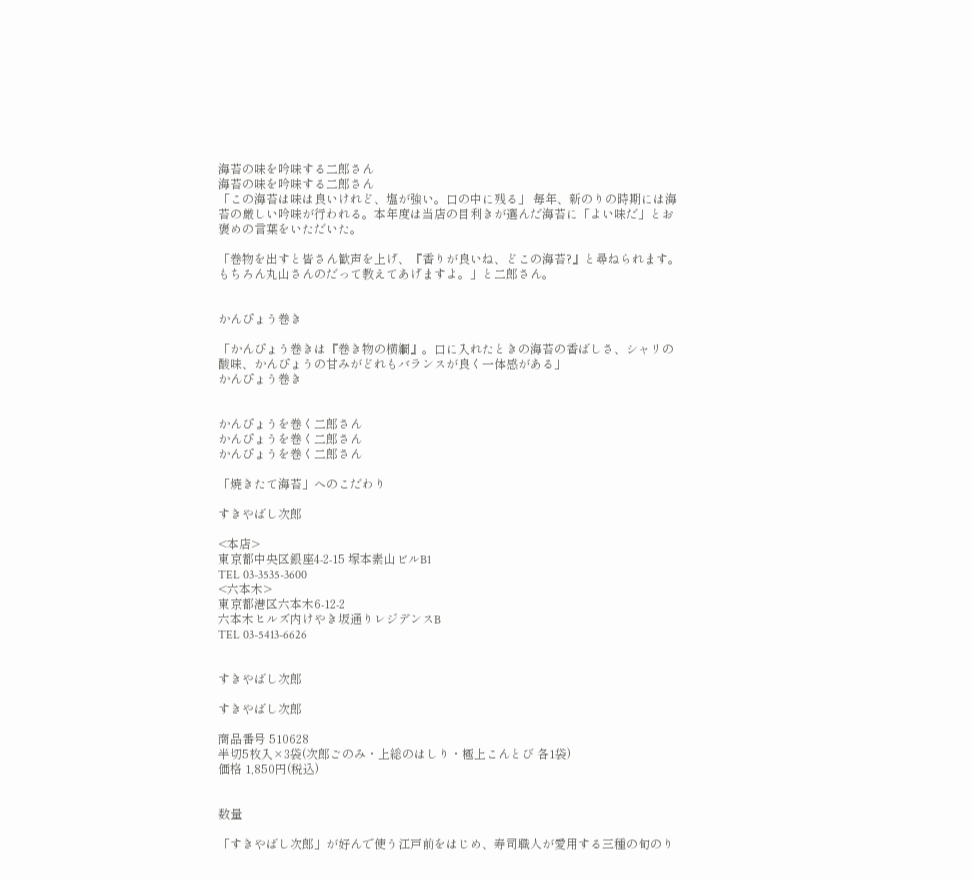海苔の味を吟味する二郎さん
海苔の味を吟味する二郎さん
「この海苔は味は良いけれど、塩が強い。口の中に残る」 毎年、新のりの時期には海苔の厳しい吟味が行われる。本年度は当店の目利きが選んだ海苔に「よい味だ」とお褒めの言葉をいただいた。

「巻物を出すと皆さん歓声を上げ、『香りが良いね、どこの海苔?』と尋ねられます。
もちろん丸山さんのだって教えてあげますよ。」と二郎さん。


かんぴょう巻き

「かんぴょう巻きは『巻き物の横綱』。口に入れたときの海苔の香ばしさ、シャリの酸味、かんぴょうの甘みがどれもバランスが良く一体感がある」
かんぴょう巻き


かんぴょうを巻く二郎さん
かんぴょうを巻く二郎さん
かんぴょうを巻く二郎さん

「焼きたて海苔」へのこだわり

すきやばし次郎

<本店>
東京都中央区銀座4-2-15 塚本素山ビルB1
TEL 03-3535-3600
<六本木>
東京都港区六本木6-12-2
六本木ヒルズ内けやき坂通りレジデンスB
TEL 03-5413-6626


すきやばし次郎

すきやばし次郎

商品番号 510628
半切5枚入×3袋(次郎ごのみ・上総のはしり・極上こんとび 各1袋)
価格 1,850円(税込)


数量

「すきやばし次郎」が好んで使う江戸前をはじめ、寿司職人が愛用する三種の旬のり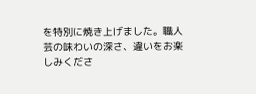を特別に焼き上げました。職人芸の味わいの深さ、違いをお楽しみくださ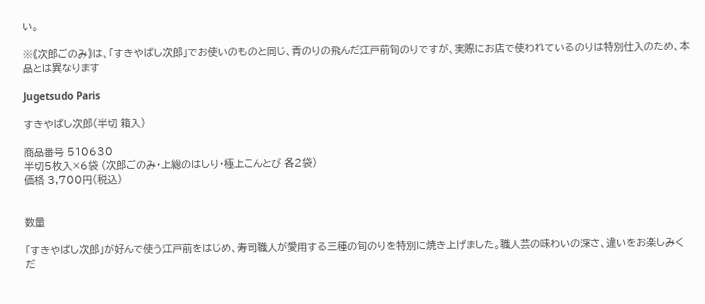い。

※《次郎ごのみ》は、「すきやばし次郎」でお使いのものと同じ、青のりの飛んだ江戸前旬のりですが、実際にお店で使われているのりは特別仕入のため、本品とは異なります

Jugetsudo Paris

すきやばし次郎(半切 箱入)

商品番号 510630
半切5枚入×6袋 (次郎ごのみ・上総のはしり・極上こんとび 各2袋)
価格 3,700円(税込)


数量

「すきやばし次郎」が好んで使う江戸前をはじめ、寿司職人が愛用する三種の旬のりを特別に焼き上げました。職人芸の味わいの深さ、違いをお楽しみくだ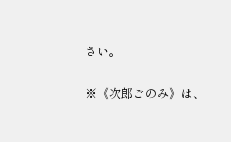さい。

※《次郎ごのみ》は、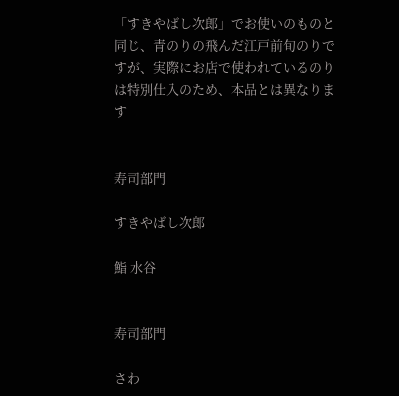「すきやばし次郎」でお使いのものと同じ、青のりの飛んだ江戸前旬のりですが、実際にお店で使われているのりは特別仕入のため、本品とは異なります


寿司部門

すきやばし次郎

鮨 水谷


寿司部門

さわ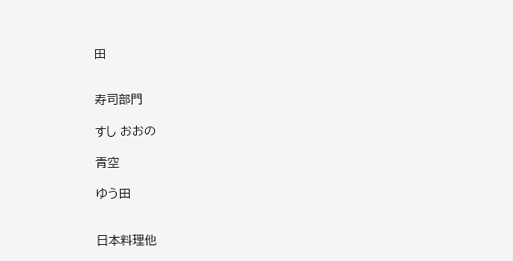田


寿司部門

すし おおの

青空

ゆう田


日本料理他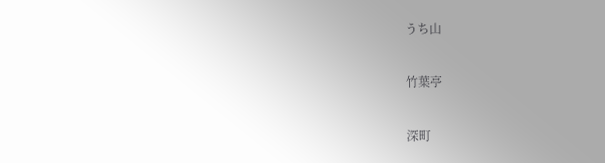うち山

竹葉亭

深町